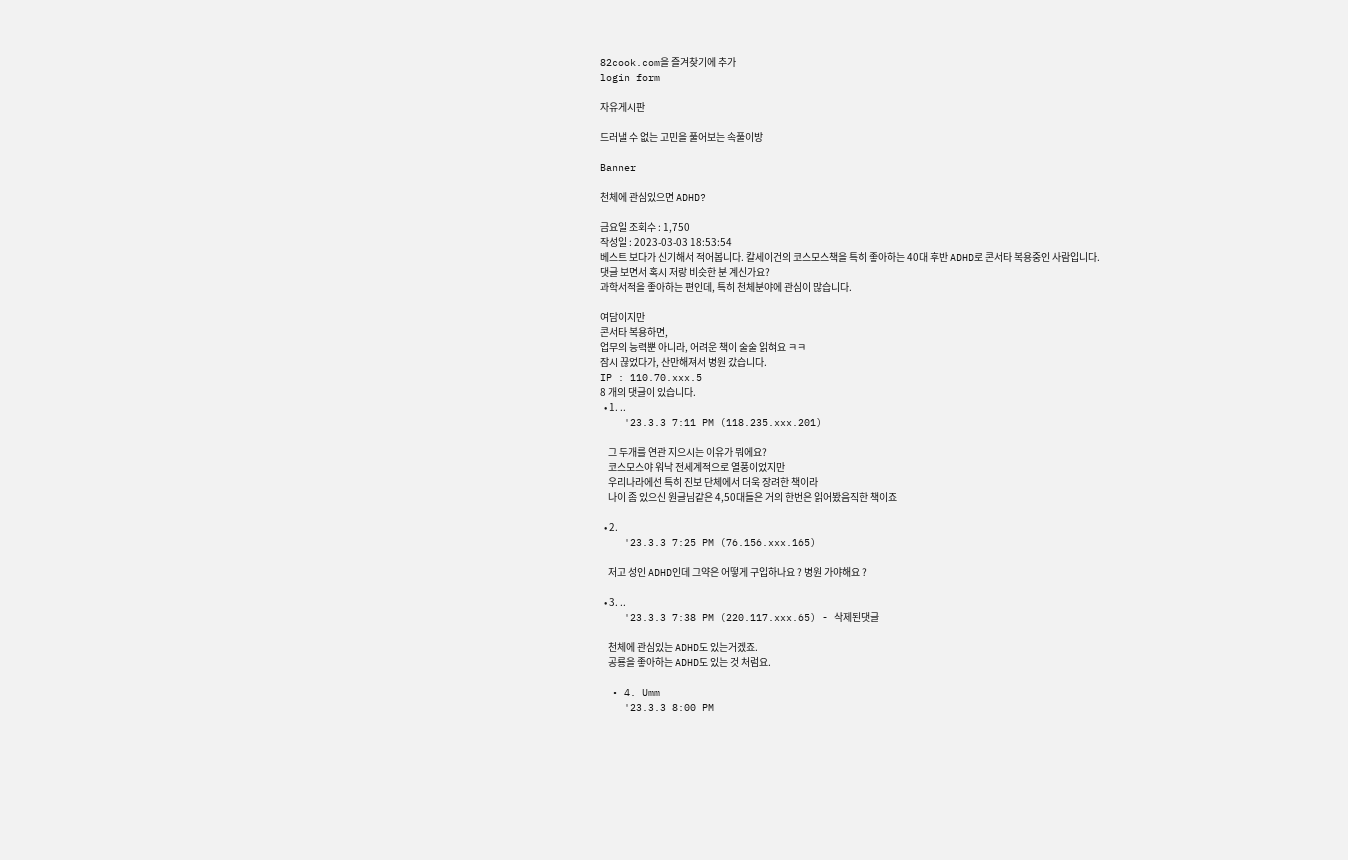82cook.com을 즐겨찾기에 추가
login form

자유게시판

드러낼 수 없는 고민을 풀어보는 속풀이방

Banner

천체에 관심있으면 ADHD?

금요일 조회수 : 1,750
작성일 : 2023-03-03 18:53:54
베스트 보다가 신기해서 적어봅니다. 칼세이건의 코스모스책을 특히 좋아하는 40대 후반 ADHD로 콘서타 복용중인 사람입니다.
댓글 보면서 혹시 저랑 비슷한 분 계신가요?
과학서적을 좋아하는 편인데, 특히 천체분야에 관심이 많습니다.

여담이지만
콘서타 복용하면,
업무의 능력뿐 아니라, 어려운 책이 술술 읽혀요 ㅋㅋ
잠시 끊었다가, 산만해져서 병원 갔습니다.
IP : 110.70.xxx.5
8 개의 댓글이 있습니다.
  • 1. ..
    '23.3.3 7:11 PM (118.235.xxx.201)

    그 두개를 연관 지으시는 이유가 뭐에요?
    코스모스야 워낙 전세계적으로 열풍이었지만
    우리나라에선 특히 진보 단체에서 더욱 장려한 책이라
    나이 좀 있으신 원글님같은 4,50대들은 거의 한번은 읽어봤음직한 책이죠

  • 2.
    '23.3.3 7:25 PM (76.156.xxx.165)

    저고 성인 ADHD인데 그약은 어떻게 구입하나요 ? 병원 가야해요 ?

  • 3. ..
    '23.3.3 7:38 PM (220.117.xxx.65) - 삭제된댓글

    천체에 관심있는 ADHD도 있는거겠죠.
    공룡을 좋아하는 ADHD도 있는 것 처럼요.

  • 4. Umm
    '23.3.3 8:00 PM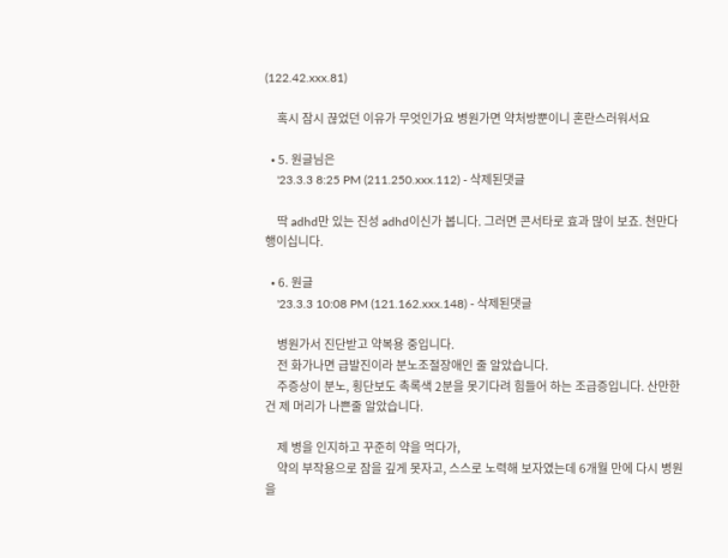(122.42.xxx.81)

    혹시 잠시 끊었던 이유가 무엇인가요 병원가면 약처방뿐이니 혼란스러워서요

  • 5. 원글님은
    '23.3.3 8:25 PM (211.250.xxx.112) - 삭제된댓글

    딱 adhd만 있는 진성 adhd이신가 봅니다. 그러면 콘서타로 효과 많이 보죠. 천만다행이십니다.

  • 6. 원글
    '23.3.3 10:08 PM (121.162.xxx.148) - 삭제된댓글

    병원가서 진단받고 약복용 중입니다.
    전 화가나면 급발진이라 분노조절장애인 줄 알았습니다.
    주증상이 분노, 횡단보도 촉록색 2분을 못기다려 힘들어 하는 조급증입니다. 산만한건 제 머리가 나쁜줄 알았습니다.

    제 병을 인지하고 꾸준히 약을 먹다가,
    약의 부작용으로 잠을 깊게 못자고, 스스로 노력해 보자였는데 6개월 만에 다시 병원을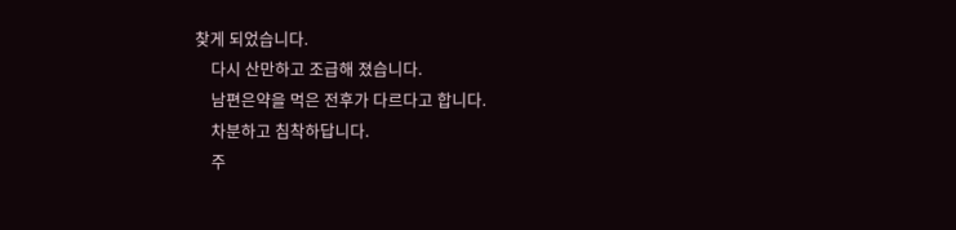찾게 되었습니다.
    다시 산만하고 조급해 졌습니다.
    남편은약을 먹은 전후가 다르다고 합니다.
    차분하고 침착하답니다.
    주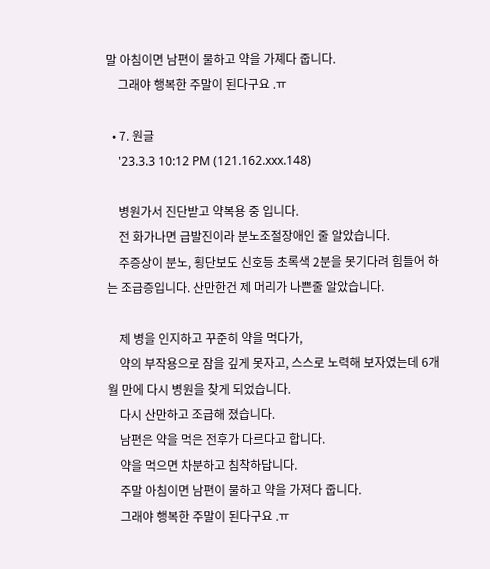말 아침이면 남편이 물하고 약을 가졔다 줍니다.
    그래야 행복한 주말이 된다구요 .ㅠ

  • 7. 원글
    '23.3.3 10:12 PM (121.162.xxx.148)

    병원가서 진단받고 약복용 중 입니다.
    전 화가나면 급발진이라 분노조절장애인 줄 알았습니다.
    주증상이 분노, 횡단보도 신호등 초록색 2분을 못기다려 힘들어 하는 조급증입니다. 산만한건 제 머리가 나쁜줄 알았습니다.

    제 병을 인지하고 꾸준히 약을 먹다가,
    약의 부작용으로 잠을 깊게 못자고, 스스로 노력해 보자였는데 6개월 만에 다시 병원을 찾게 되었습니다.
    다시 산만하고 조급해 졌습니다.
    남편은 약을 먹은 전후가 다르다고 합니다.
    약을 먹으면 차분하고 침착하답니다.
    주말 아침이면 남편이 물하고 약을 가져다 줍니다.
    그래야 행복한 주말이 된다구요 .ㅠ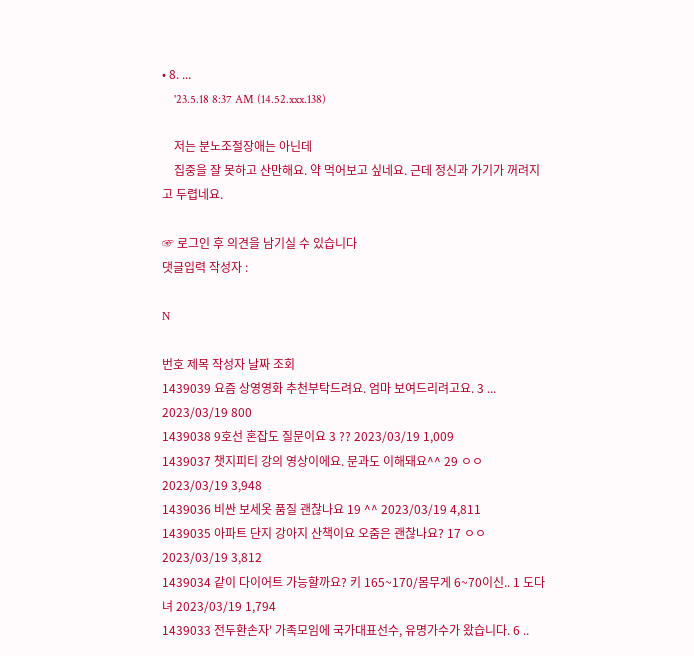• 8. ...
    '23.5.18 8:37 AM (14.52.xxx.138)

    저는 분노조절장애는 아닌데
    집중을 잘 못하고 산만해요. 약 먹어보고 싶네요. 근데 정신과 가기가 꺼려지고 두렵네요.

☞ 로그인 후 의견을 남기실 수 있습니다
댓글입력 작성자 :

N

번호 제목 작성자 날짜 조회
1439039 요즘 상영영화 추천부탁드려요. 엄마 보여드리려고요. 3 ... 2023/03/19 800
1439038 9호선 혼잡도 질문이요 3 ?? 2023/03/19 1,009
1439037 챗지피티 강의 영상이에요. 문과도 이해돼요^^ 29 ㅇㅇ 2023/03/19 3,948
1439036 비싼 보세옷 품질 괜찮나요 19 ^^ 2023/03/19 4,811
1439035 아파트 단지 강아지 산책이요 오줌은 괜찮나요? 17 ㅇㅇ 2023/03/19 3,812
1439034 같이 다이어트 가능할까요? 키 165~170/몸무게 6~70이신.. 1 도다녀 2023/03/19 1,794
1439033 전두환손자' 가족모임에 국가대표선수, 유명가수가 왔습니다. 6 ..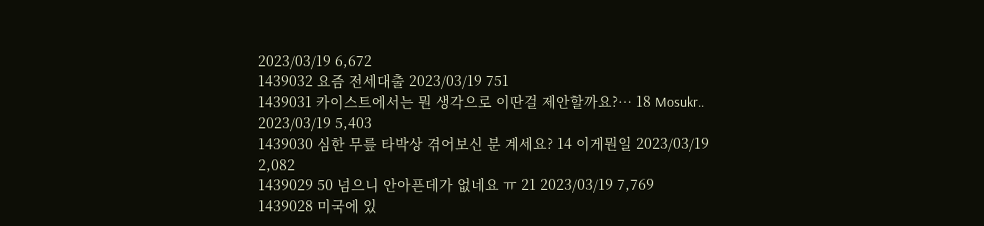2023/03/19 6,672
1439032 요즘 전세대출 2023/03/19 751
1439031 카이스트에서는 뭔 생각으로 이딴걸 제안할까요?… 18 Mosukr.. 2023/03/19 5,403
1439030 심한 무릎 타박상 겪어보신 분 계세요? 14 이게뭔일 2023/03/19 2,082
1439029 50 넘으니 안아픈데가 없네요 ㅠ 21 2023/03/19 7,769
1439028 미국에 있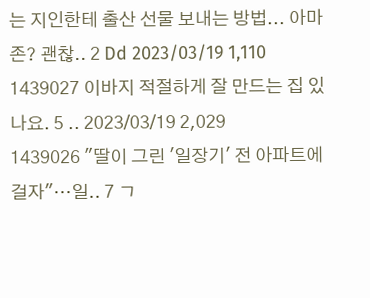는 지인한테 출산 선물 보내는 방법... 아마존? 괜찮.. 2 Dd 2023/03/19 1,110
1439027 이바지 적절하게 잘 만드는 집 있나요. 5 .. 2023/03/19 2,029
1439026 "딸이 그린 '일장기' 전 아파트에 걸자"…일.. 7 ㄱ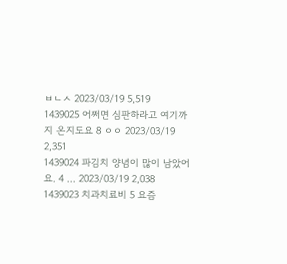ㅂㄴㅅ 2023/03/19 5,519
1439025 어쩌면 심판하라고 여기까지 온지도요 8 ㅇㅇ 2023/03/19 2,351
1439024 파김치 양념이 많이 남았어요. 4 ... 2023/03/19 2,038
1439023 치과치료비 5 요즘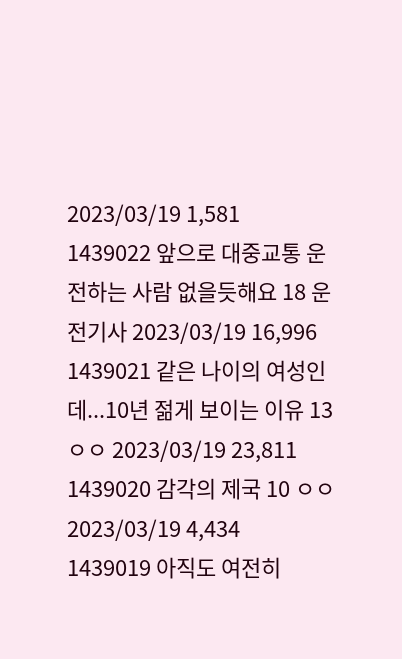2023/03/19 1,581
1439022 앞으로 대중교통 운전하는 사람 없을듯해요 18 운전기사 2023/03/19 16,996
1439021 같은 나이의 여성인데...10년 젊게 보이는 이유 13 ㅇㅇ 2023/03/19 23,811
1439020 감각의 제국 10 ㅇㅇ 2023/03/19 4,434
1439019 아직도 여전히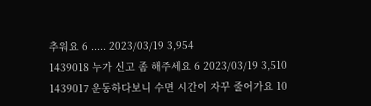추워요 6 ..... 2023/03/19 3,954
1439018 누가 신고 좀 해주세요 6 2023/03/19 3,510
1439017 운동하다보니 수면 시간이 자꾸 줄어가요 10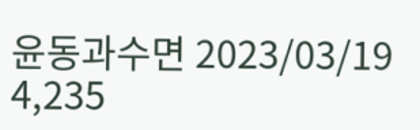윤동과수면 2023/03/19 4,235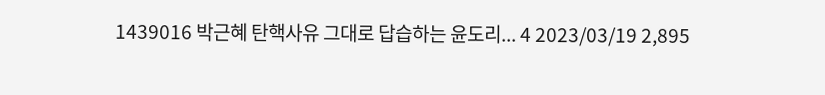1439016 박근혜 탄핵사유 그대로 답습하는 윤도리... 4 2023/03/19 2,895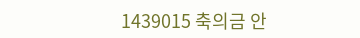1439015 축의금 안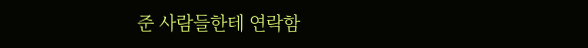준 사람들한테 연락함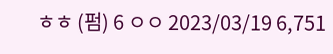ㅎㅎ (펌) 6 ㅇㅇ 2023/03/19 6,751